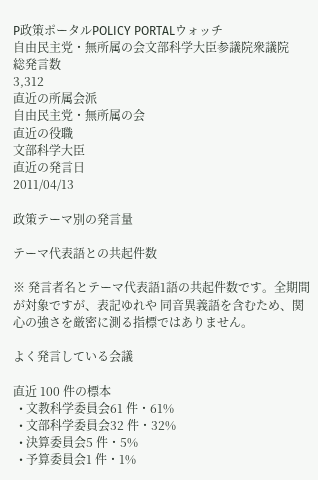P政策ポータルPOLICY PORTALウォッチ
自由民主党・無所属の会文部科学大臣参議院衆議院
総発言数
3,312
直近の所属会派
自由民主党・無所属の会
直近の役職
文部科学大臣
直近の発言日
2011/04/13

政策テーマ別の発言量

テーマ代表語との共起件数

※ 発言者名とテーマ代表語1語の共起件数です。全期間が対象ですが、表記ゆれや 同音異義語を含むため、関心の強さを厳密に測る指標ではありません。

よく発言している会議

直近 100 件の標本
  • 文教科学委員会61 件・61%
  • 文部科学委員会32 件・32%
  • 決算委員会5 件・5%
  • 予算委員会1 件・1%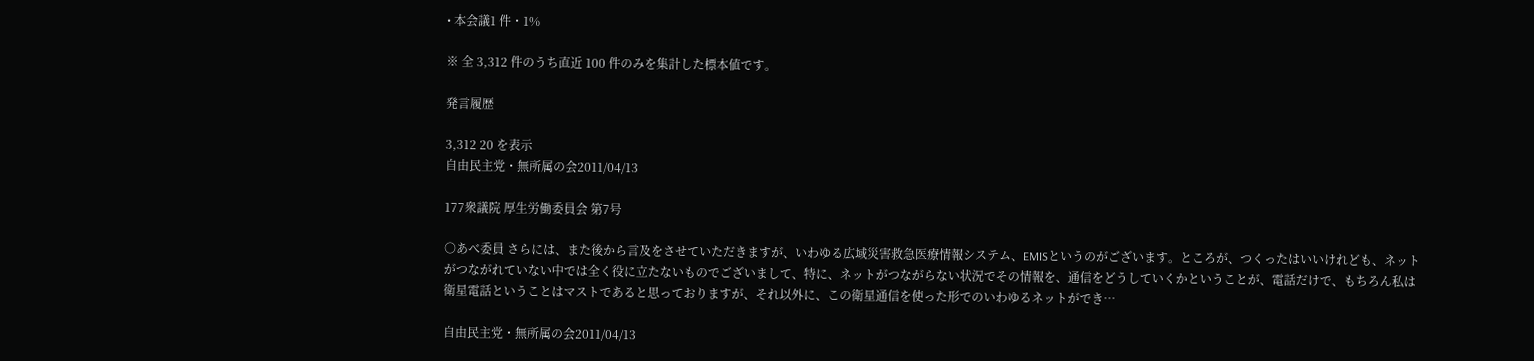• 本会議1 件・1%

※ 全 3,312 件のうち直近 100 件のみを集計した標本値です。

発言履歴

3,312 20 を表示
自由民主党・無所属の会2011/04/13

177衆議院 厚生労働委員会 第7号

○あべ委員 さらには、また後から言及をさせていただきますが、いわゆる広域災害救急医療情報システム、EMISというのがございます。ところが、つくったはいいけれども、ネットがつながれていない中では全く役に立たないものでございまして、特に、ネットがつながらない状況でその情報を、通信をどうしていくかということが、電話だけで、もちろん私は衛星電話ということはマストであると思っておりますが、それ以外に、この衛星通信を使った形でのいわゆるネットができ…

自由民主党・無所属の会2011/04/13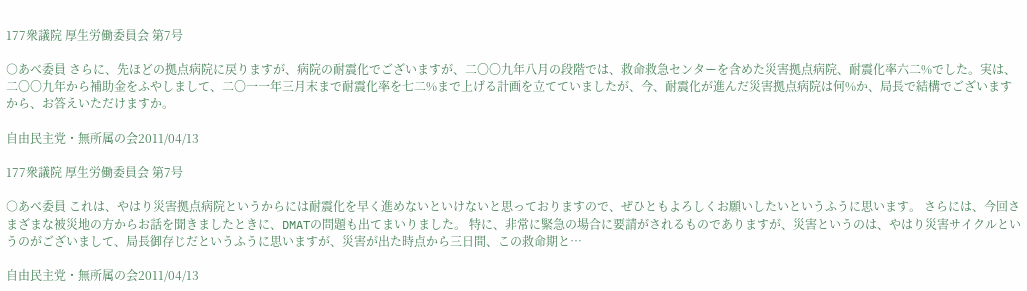177衆議院 厚生労働委員会 第7号

○あべ委員 さらに、先ほどの拠点病院に戻りますが、病院の耐震化でございますが、二〇〇九年八月の段階では、救命救急センターを含めた災害拠点病院、耐震化率六二%でした。実は、二〇〇九年から補助金をふやしまして、二〇一一年三月末まで耐震化率を七二%まで上げる計画を立てていましたが、今、耐震化が進んだ災害拠点病院は何%か、局長で結構でございますから、お答えいただけますか。

自由民主党・無所属の会2011/04/13

177衆議院 厚生労働委員会 第7号

○あべ委員 これは、やはり災害拠点病院というからには耐震化を早く進めないといけないと思っておりますので、ぜひともよろしくお願いしたいというふうに思います。 さらには、今回さまざまな被災地の方からお話を聞きましたときに、DMATの問題も出てまいりました。 特に、非常に緊急の場合に要請がされるものでありますが、災害というのは、やはり災害サイクルというのがございまして、局長御存じだというふうに思いますが、災害が出た時点から三日間、この救命期と…

自由民主党・無所属の会2011/04/13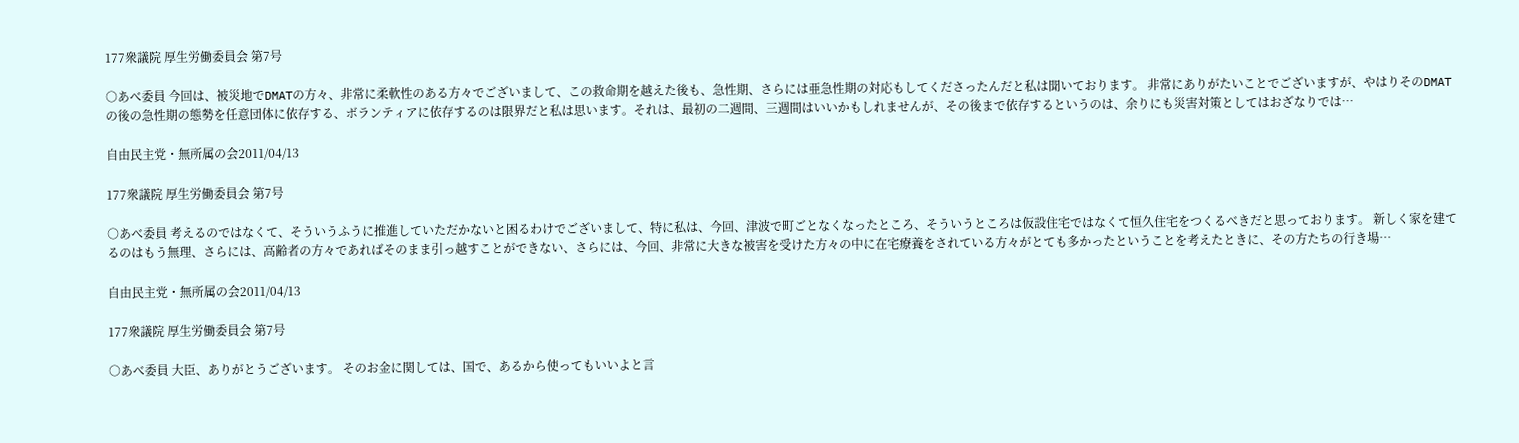177衆議院 厚生労働委員会 第7号

○あべ委員 今回は、被災地でDMATの方々、非常に柔軟性のある方々でございまして、この救命期を越えた後も、急性期、さらには亜急性期の対応もしてくださったんだと私は聞いております。 非常にありがたいことでございますが、やはりそのDMATの後の急性期の態勢を任意団体に依存する、ボランティアに依存するのは限界だと私は思います。それは、最初の二週間、三週間はいいかもしれませんが、その後まで依存するというのは、余りにも災害対策としてはおざなりでは…

自由民主党・無所属の会2011/04/13

177衆議院 厚生労働委員会 第7号

○あべ委員 考えるのではなくて、そういうふうに推進していただかないと困るわけでございまして、特に私は、今回、津波で町ごとなくなったところ、そういうところは仮設住宅ではなくて恒久住宅をつくるべきだと思っております。 新しく家を建てるのはもう無理、さらには、高齢者の方々であればそのまま引っ越すことができない、さらには、今回、非常に大きな被害を受けた方々の中に在宅療養をされている方々がとても多かったということを考えたときに、その方たちの行き場…

自由民主党・無所属の会2011/04/13

177衆議院 厚生労働委員会 第7号

○あべ委員 大臣、ありがとうございます。 そのお金に関しては、国で、あるから使ってもいいよと言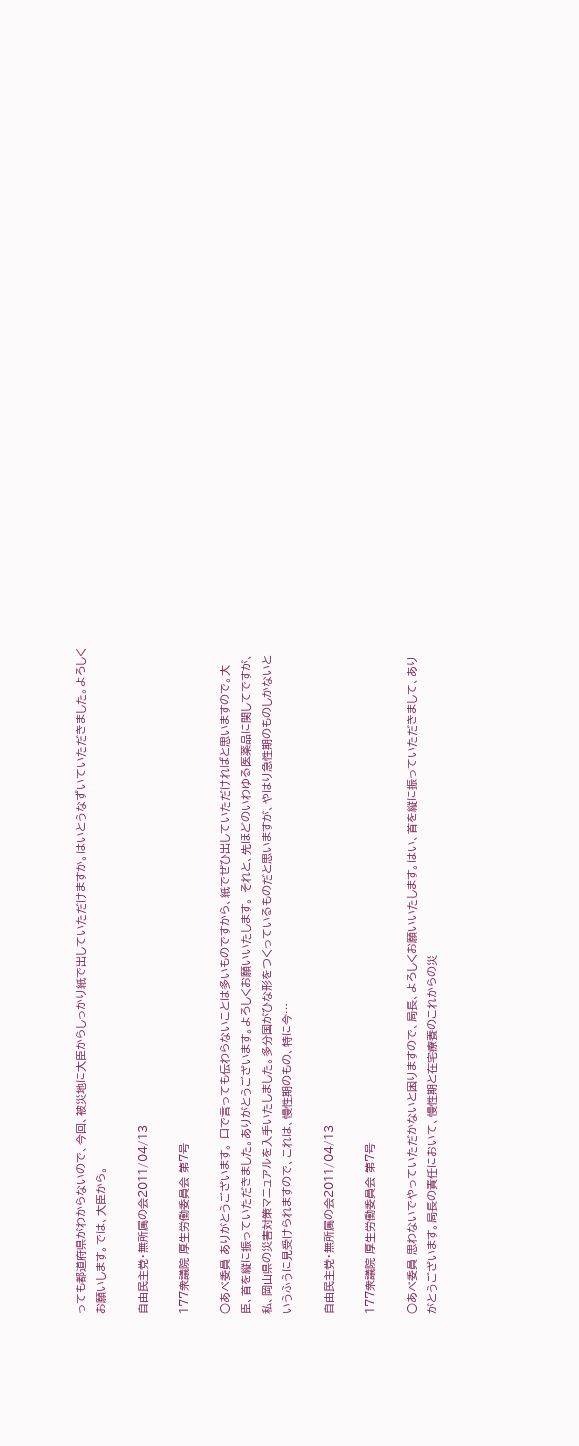っても都道府県がわからないので、今回、被災地に大臣からしっかり紙で出していただけますか。はいとうなずいていただきました。よろしくお願いします。では、大臣から。

自由民主党・無所属の会2011/04/13

177衆議院 厚生労働委員会 第7号

○あべ委員 ありがとうございます。 口で言っても伝わらないことは多いものですから、紙でぜひ出していただければと思いますので。大臣、首を縦に振っていただきました。ありがとうございます。よろしくお願いいたします。 それと、先ほどのいわゆる医薬品に関してですが、私、岡山県の災害対策マニュアルを入手いたしました。多分国がひな形をつくっているものだと思いますが、やはり急性期のものしかないというふうに見受けられますので、これは、慢性期のもの、特に今…

自由民主党・無所属の会2011/04/13

177衆議院 厚生労働委員会 第7号

○あべ委員 思わないでやっていただかないと困りますので、局長、よろしくお願いいたします。はい、首を縦に振っていただきまして、ありがとうございます。局長の責任において、慢性期と在宅療養のこれからの災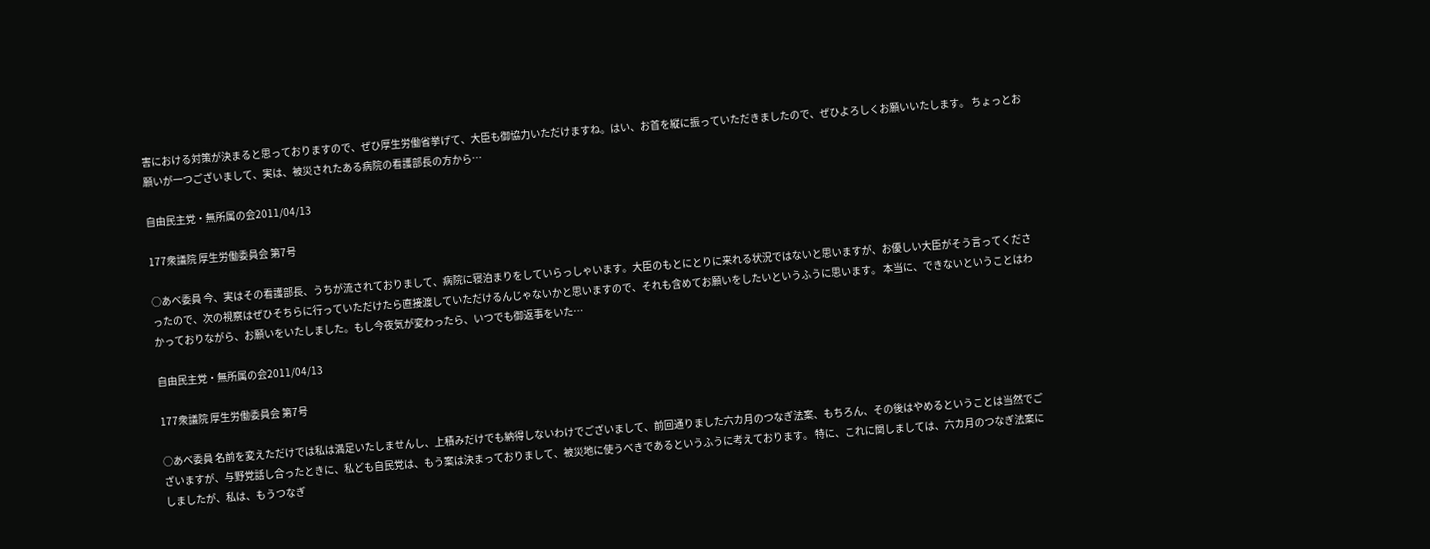害における対策が決まると思っておりますので、ぜひ厚生労働省挙げて、大臣も御協力いただけますね。はい、お首を縦に振っていただきましたので、ぜひよろしくお願いいたします。 ちょっとお願いが一つございまして、実は、被災されたある病院の看護部長の方から…

自由民主党・無所属の会2011/04/13

177衆議院 厚生労働委員会 第7号

○あべ委員 今、実はその看護部長、うちが流されておりまして、病院に寝泊まりをしていらっしゃいます。大臣のもとにとりに来れる状況ではないと思いますが、お優しい大臣がそう言ってくださったので、次の視察はぜひそちらに行っていただけたら直接渡していただけるんじゃないかと思いますので、それも含めてお願いをしたいというふうに思います。 本当に、できないということはわかっておりながら、お願いをいたしました。もし今夜気が変わったら、いつでも御返事をいた…

自由民主党・無所属の会2011/04/13

177衆議院 厚生労働委員会 第7号

○あべ委員 名前を変えただけでは私は満足いたしませんし、上積みだけでも納得しないわけでございまして、前回通りました六カ月のつなぎ法案、もちろん、その後はやめるということは当然でございますが、与野党話し合ったときに、私ども自民党は、もう案は決まっておりまして、被災地に使うべきであるというふうに考えております。 特に、これに関しましては、六カ月のつなぎ法案にしましたが、私は、もうつなぎ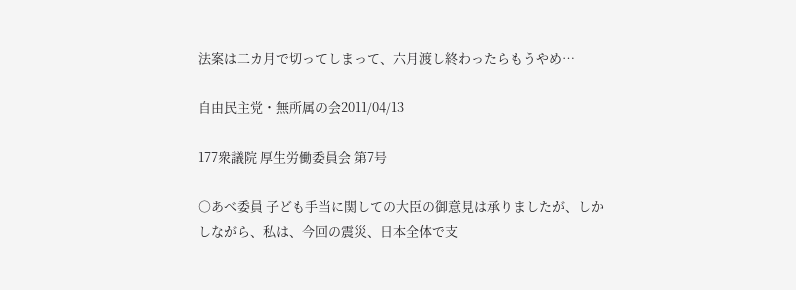法案は二カ月で切ってしまって、六月渡し終わったらもうやめ…

自由民主党・無所属の会2011/04/13

177衆議院 厚生労働委員会 第7号

○あべ委員 子ども手当に関しての大臣の御意見は承りましたが、しかしながら、私は、今回の震災、日本全体で支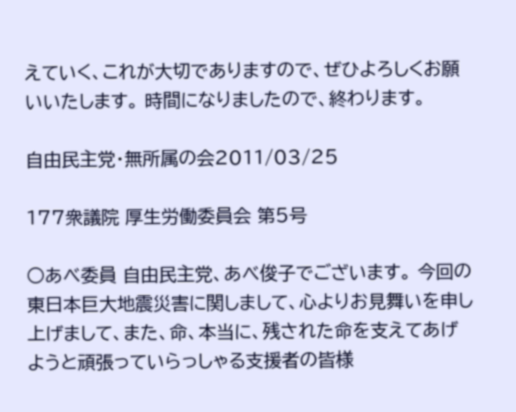えていく、これが大切でありますので、ぜひよろしくお願いいたします。 時間になりましたので、終わります。

自由民主党・無所属の会2011/03/25

177衆議院 厚生労働委員会 第5号

○あべ委員 自由民主党、あべ俊子でございます。 今回の東日本巨大地震災害に関しまして、心よりお見舞いを申し上げまして、また、命、本当に、残された命を支えてあげようと頑張っていらっしゃる支援者の皆様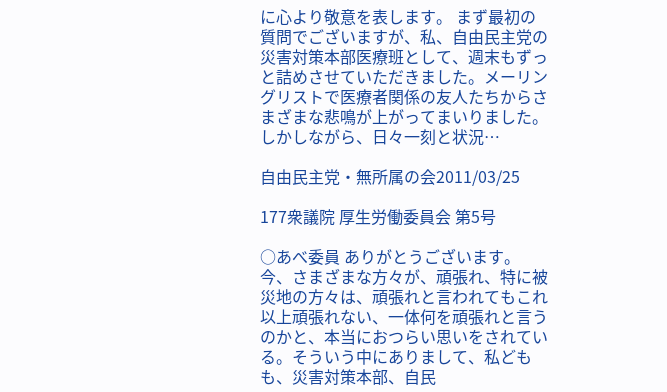に心より敬意を表します。 まず最初の質問でございますが、私、自由民主党の災害対策本部医療班として、週末もずっと詰めさせていただきました。メーリングリストで医療者関係の友人たちからさまざまな悲鳴が上がってまいりました。しかしながら、日々一刻と状況…

自由民主党・無所属の会2011/03/25

177衆議院 厚生労働委員会 第5号

○あべ委員 ありがとうございます。 今、さまざまな方々が、頑張れ、特に被災地の方々は、頑張れと言われてもこれ以上頑張れない、一体何を頑張れと言うのかと、本当におつらい思いをされている。そういう中にありまして、私どもも、災害対策本部、自民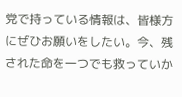党で持っている情報は、皆様方にぜひお願いをしたい。今、残された命を一つでも救っていか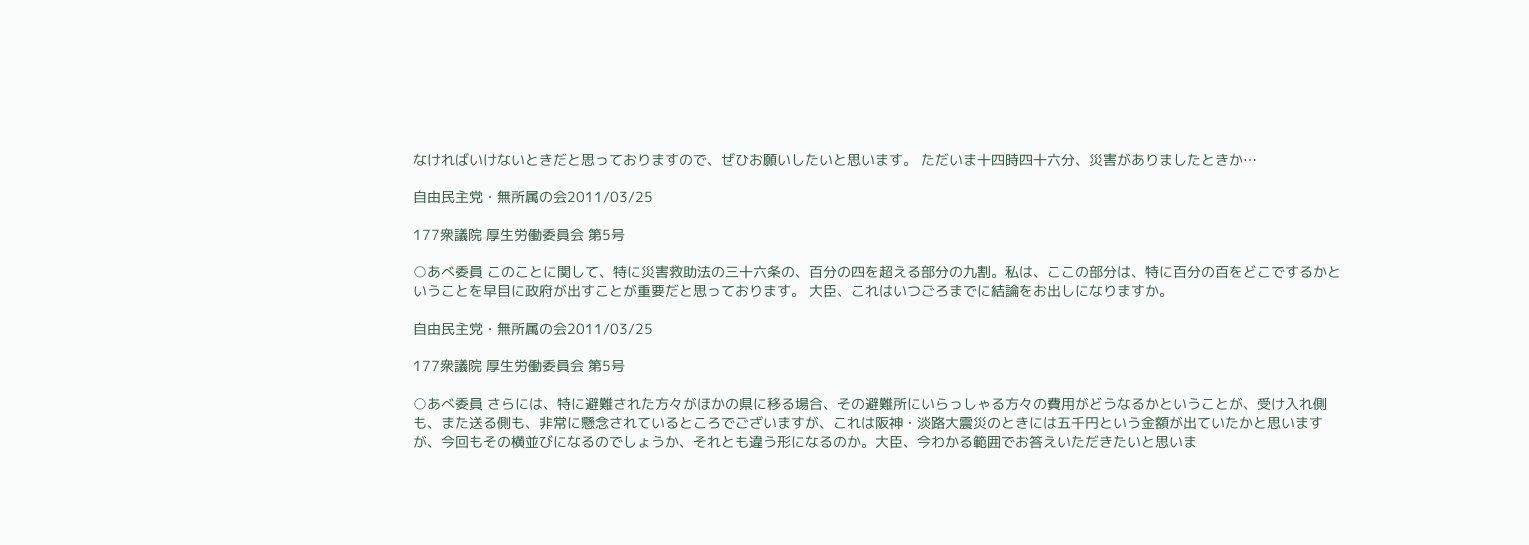なければいけないときだと思っておりますので、ぜひお願いしたいと思います。 ただいま十四時四十六分、災害がありましたときか…

自由民主党・無所属の会2011/03/25

177衆議院 厚生労働委員会 第5号

○あべ委員 このことに関して、特に災害救助法の三十六条の、百分の四を超える部分の九割。私は、ここの部分は、特に百分の百をどこでするかということを早目に政府が出すことが重要だと思っております。 大臣、これはいつごろまでに結論をお出しになりますか。

自由民主党・無所属の会2011/03/25

177衆議院 厚生労働委員会 第5号

○あべ委員 さらには、特に避難された方々がほかの県に移る場合、その避難所にいらっしゃる方々の費用がどうなるかということが、受け入れ側も、また送る側も、非常に懸念されているところでございますが、これは阪神・淡路大震災のときには五千円という金額が出ていたかと思いますが、今回もその横並びになるのでしょうか、それとも違う形になるのか。大臣、今わかる範囲でお答えいただきたいと思いま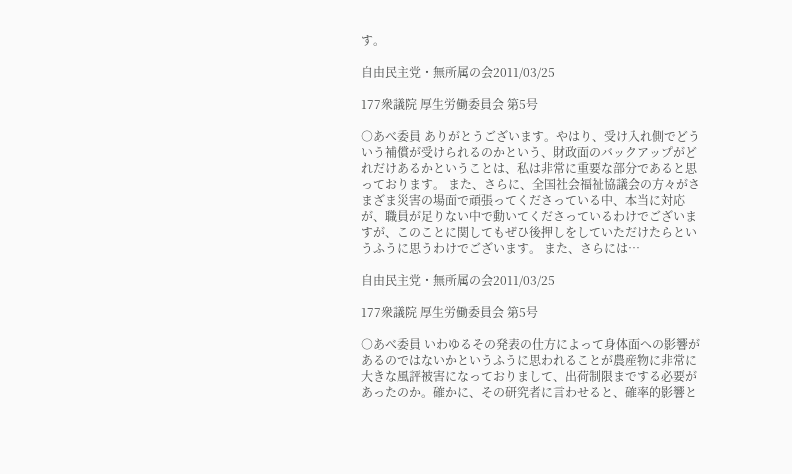す。

自由民主党・無所属の会2011/03/25

177衆議院 厚生労働委員会 第5号

○あべ委員 ありがとうございます。やはり、受け入れ側でどういう補償が受けられるのかという、財政面のバックアップがどれだけあるかということは、私は非常に重要な部分であると思っております。 また、さらに、全国社会福祉協議会の方々がさまざま災害の場面で頑張ってくださっている中、本当に対応が、職員が足りない中で動いてくださっているわけでございますが、このことに関してもぜひ後押しをしていただけたらというふうに思うわけでございます。 また、さらには…

自由民主党・無所属の会2011/03/25

177衆議院 厚生労働委員会 第5号

○あべ委員 いわゆるその発表の仕方によって身体面への影響があるのではないかというふうに思われることが農産物に非常に大きな風評被害になっておりまして、出荷制限までする必要があったのか。確かに、その研究者に言わせると、確率的影響と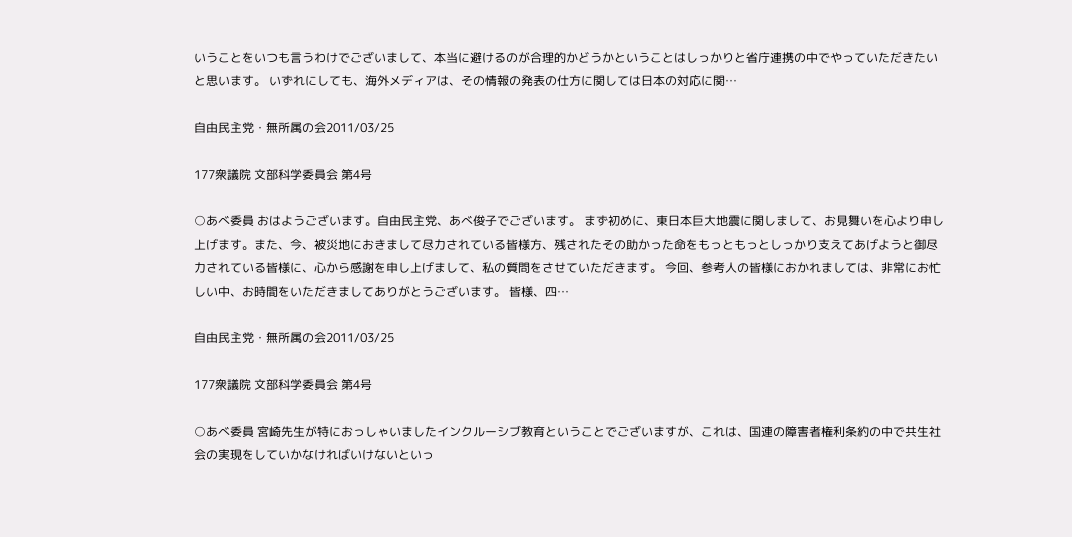いうことをいつも言うわけでございまして、本当に避けるのが合理的かどうかということはしっかりと省庁連携の中でやっていただきたいと思います。 いずれにしても、海外メディアは、その情報の発表の仕方に関しては日本の対応に関…

自由民主党・無所属の会2011/03/25

177衆議院 文部科学委員会 第4号

○あべ委員 おはようございます。自由民主党、あべ俊子でございます。 まず初めに、東日本巨大地震に関しまして、お見舞いを心より申し上げます。また、今、被災地におきまして尽力されている皆様方、残されたその助かった命をもっともっとしっかり支えてあげようと御尽力されている皆様に、心から感謝を申し上げまして、私の質問をさせていただきます。 今回、参考人の皆様におかれましては、非常にお忙しい中、お時間をいただきましてありがとうございます。 皆様、四…

自由民主党・無所属の会2011/03/25

177衆議院 文部科学委員会 第4号

○あべ委員 宮崎先生が特におっしゃいましたインクルーシブ教育ということでございますが、これは、国連の障害者権利条約の中で共生社会の実現をしていかなければいけないといっ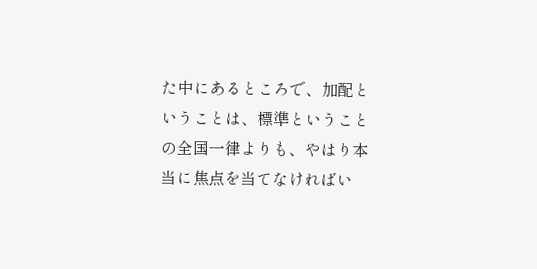た中にあるところで、加配ということは、標準ということの全国一律よりも、やはり本当に焦点を当てなければい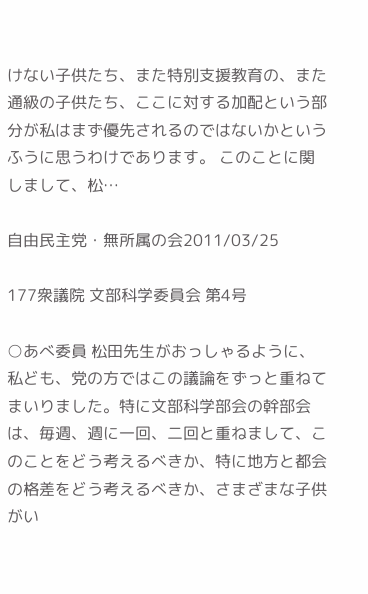けない子供たち、また特別支援教育の、また通級の子供たち、ここに対する加配という部分が私はまず優先されるのではないかというふうに思うわけであります。 このことに関しまして、松…

自由民主党・無所属の会2011/03/25

177衆議院 文部科学委員会 第4号

○あべ委員 松田先生がおっしゃるように、私ども、党の方ではこの議論をずっと重ねてまいりました。特に文部科学部会の幹部会は、毎週、週に一回、二回と重ねまして、このことをどう考えるべきか、特に地方と都会の格差をどう考えるべきか、さまざまな子供がい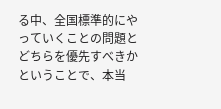る中、全国標準的にやっていくことの問題とどちらを優先すべきかということで、本当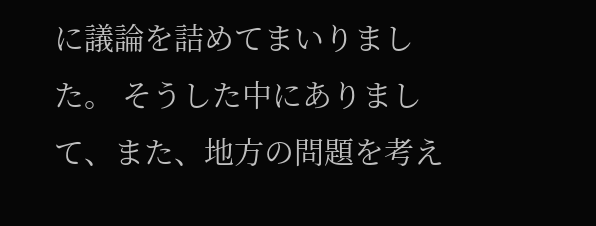に議論を詰めてまいりました。 そうした中にありまして、また、地方の問題を考え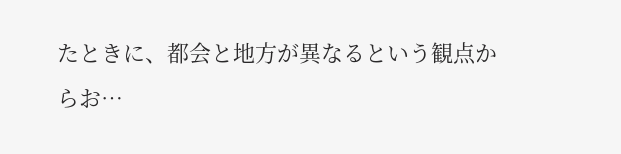たときに、都会と地方が異なるという観点からお…